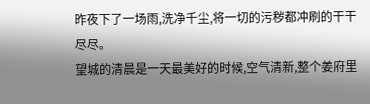昨夜下了一场雨,洗净千尘,将一切的污秽都冲刷的干干尽尽。
望城的清晨是一天最美好的时候,空气清新,整个姜府里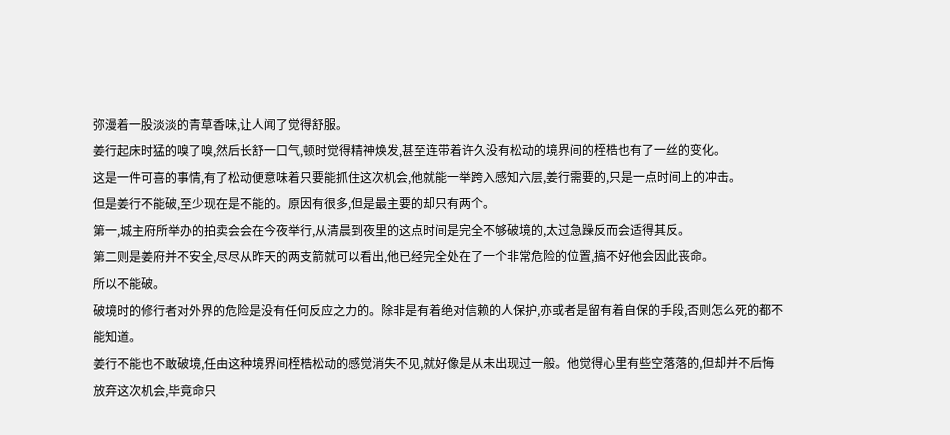弥漫着一股淡淡的青草香味,让人闻了觉得舒服。
姜行起床时猛的嗅了嗅,然后长舒一口气,顿时觉得精神焕发,甚至连带着许久没有松动的境界间的桎梏也有了一丝的变化。
这是一件可喜的事情,有了松动便意味着只要能抓住这次机会,他就能一举跨入感知六层,姜行需要的,只是一点时间上的冲击。
但是姜行不能破,至少现在是不能的。原因有很多,但是最主要的却只有两个。
第一,城主府所举办的拍卖会会在今夜举行,从清晨到夜里的这点时间是完全不够破境的,太过急躁反而会适得其反。
第二则是姜府并不安全,尽尽从昨天的两支箭就可以看出,他已经完全处在了一个非常危险的位置,搞不好他会因此丧命。
所以不能破。
破境时的修行者对外界的危险是没有任何反应之力的。除非是有着绝对信赖的人保护,亦或者是留有着自保的手段,否则怎么死的都不能知道。
姜行不能也不敢破境,任由这种境界间桎梏松动的感觉消失不见,就好像是从未出现过一般。他觉得心里有些空落落的,但却并不后悔放弃这次机会,毕竟命只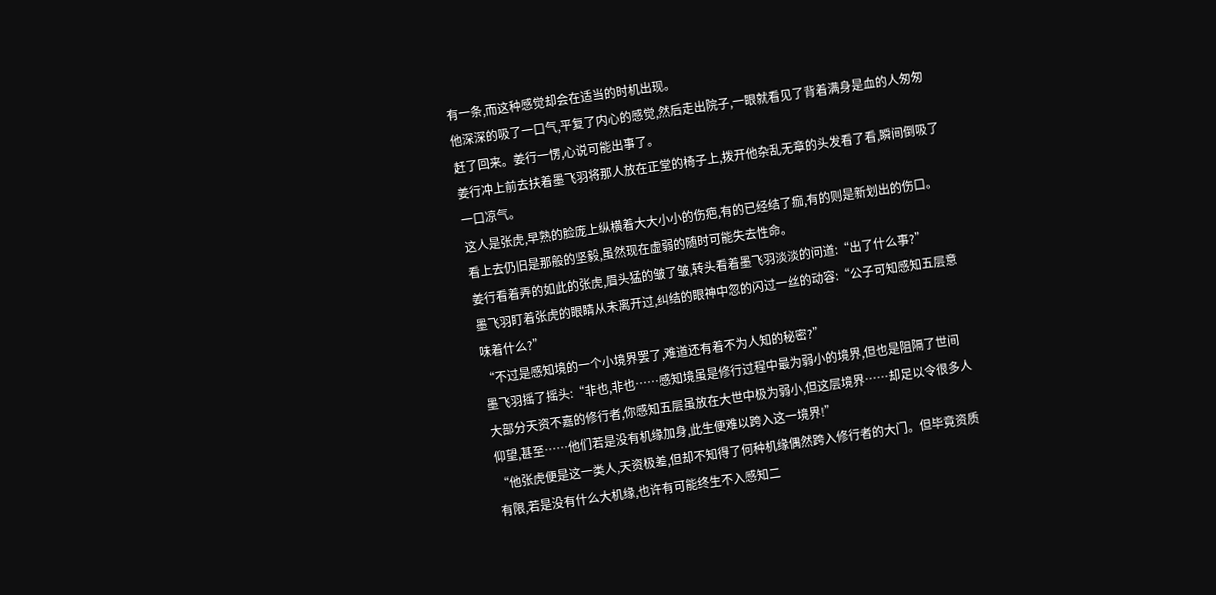有一条,而这种感觉却会在适当的时机出现。
他深深的吸了一口气,平复了内心的感觉,然后走出院子,一眼就看见了背着满身是血的人匆匆赶了回来。姜行一愣,心说可能出事了。
姜行冲上前去扶着墨飞羽将那人放在正堂的椅子上,拨开他杂乱无章的头发看了看,瞬间倒吸了一口凉气。
这人是张虎,早熟的脸庞上纵横着大大小小的伤疤,有的已经结了痂,有的则是新划出的伤口。看上去仍旧是那般的坚毅,虽然现在虚弱的随时可能失去性命。
姜行看着弄的如此的张虎,眉头猛的皱了皱,转头看着墨飞羽淡淡的问道:“出了什么事?”
墨飞羽盯着张虎的眼睛从未离开过,纠结的眼神中忽的闪过一丝的动容:“公子可知感知五层意味着什么?”
“不过是感知境的一个小境界罢了,难道还有着不为人知的秘密?”
墨飞羽摇了摇头:“非也,非也……感知境虽是修行过程中最为弱小的境界,但也是阻隔了世间大部分天资不嘉的修行者,你感知五层虽放在大世中极为弱小,但这层境界……却足以令很多人仰望,甚至……他们若是没有机缘加身,此生便难以跨入这一境界!”
“他张虎便是这一类人,天资极差,但却不知得了何种机缘偶然跨入修行者的大门。但毕竟资质有限,若是没有什么大机缘,也许有可能终生不入感知二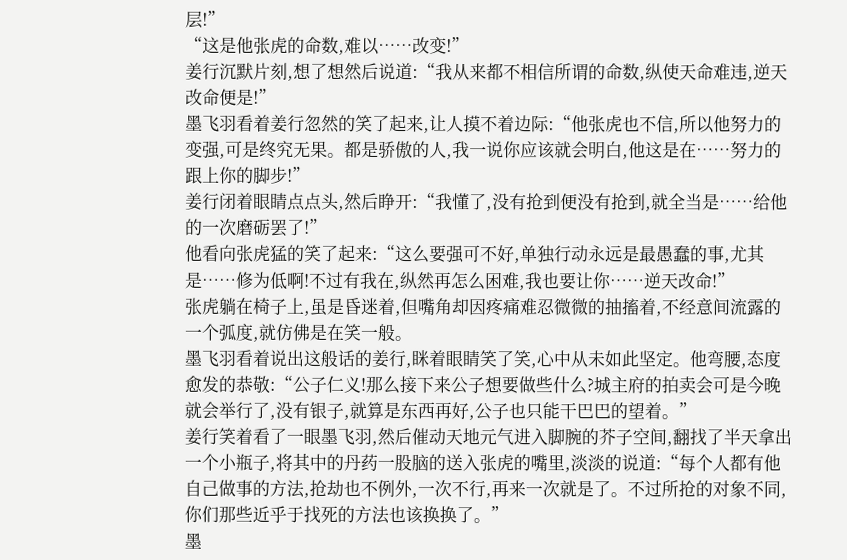层!”
“这是他张虎的命数,难以……改变!”
姜行沉默片刻,想了想然后说道:“我从来都不相信所谓的命数,纵使天命难违,逆天改命便是!”
墨飞羽看着姜行忽然的笑了起来,让人摸不着边际:“他张虎也不信,所以他努力的变强,可是终究无果。都是骄傲的人,我一说你应该就会明白,他这是在……努力的跟上你的脚步!”
姜行闭着眼睛点点头,然后睁开:“我懂了,没有抢到便没有抢到,就全当是……给他的一次磨砺罢了!”
他看向张虎猛的笑了起来:“这么要强可不好,单独行动永远是最愚蠢的事,尤其是……修为低啊!不过有我在,纵然再怎么困难,我也要让你……逆天改命!”
张虎躺在椅子上,虽是昏迷着,但嘴角却因疼痛难忍微微的抽搐着,不经意间流露的一个弧度,就仿佛是在笑一般。
墨飞羽看着说出这般话的姜行,眯着眼睛笑了笑,心中从未如此坚定。他弯腰,态度愈发的恭敬:“公子仁义!那么接下来公子想要做些什么?城主府的拍卖会可是今晚就会举行了,没有银子,就算是东西再好,公子也只能干巴巴的望着。”
姜行笑着看了一眼墨飞羽,然后催动天地元气进入脚腕的芥子空间,翻找了半天拿出一个小瓶子,将其中的丹药一股脑的送入张虎的嘴里,淡淡的说道:“每个人都有他自己做事的方法,抢劫也不例外,一次不行,再来一次就是了。不过所抢的对象不同,你们那些近乎于找死的方法也该换换了。”
墨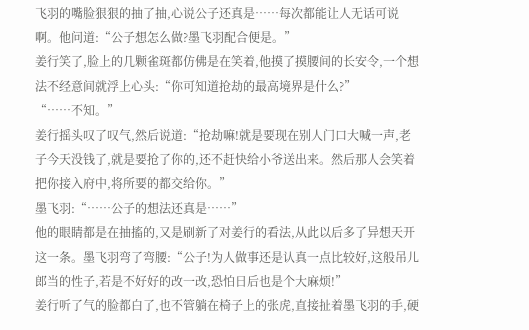飞羽的嘴脸狠狠的抽了抽,心说公子还真是……每次都能让人无话可说啊。他问道:“公子想怎么做?墨飞羽配合便是。”
姜行笑了,脸上的几颗雀斑都仿佛是在笑着,他摸了摸腰间的长安令,一个想法不经意间就浮上心头:“你可知道抢劫的最高境界是什么?”
“……不知。”
姜行摇头叹了叹气,然后说道:“抢劫嘛!就是要现在别人门口大喊一声,老子今天没钱了,就是要抢了你的,还不赶快给小爷送出来。然后那人会笑着把你接入府中,将所要的都交给你。”
墨飞羽:“……公子的想法还真是……”
他的眼睛都是在抽搐的,又是刷新了对姜行的看法,从此以后多了异想天开这一条。墨飞羽弯了弯腰:“公子!为人做事还是认真一点比较好,这般吊儿郎当的性子,若是不好好的改一改,恐怕日后也是个大麻烦!”
姜行听了气的脸都白了,也不管躺在椅子上的张虎,直接扯着墨飞羽的手,硬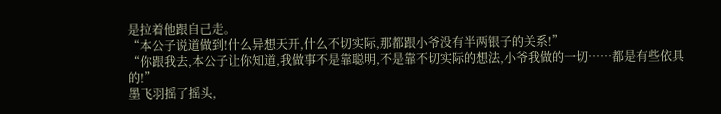是拉着他跟自己走。
“本公子说道做到!什么异想天开,什么不切实际,那都跟小爷没有半两银子的关系!”
“你跟我去,本公子让你知道,我做事不是靠聪明,不是靠不切实际的想法,小爷我做的一切……都是有些依具的!”
墨飞羽摇了摇头,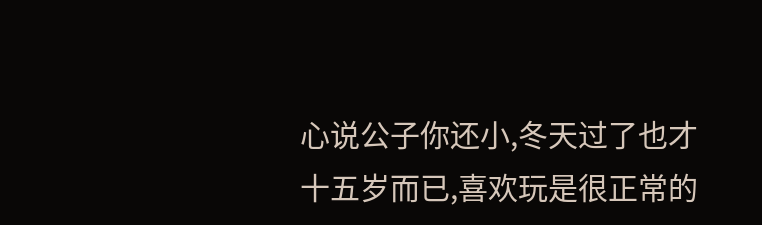心说公子你还小,冬天过了也才十五岁而已,喜欢玩是很正常的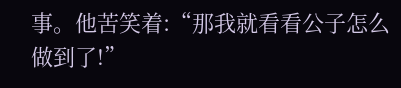事。他苦笑着:“那我就看看公子怎么做到了!”